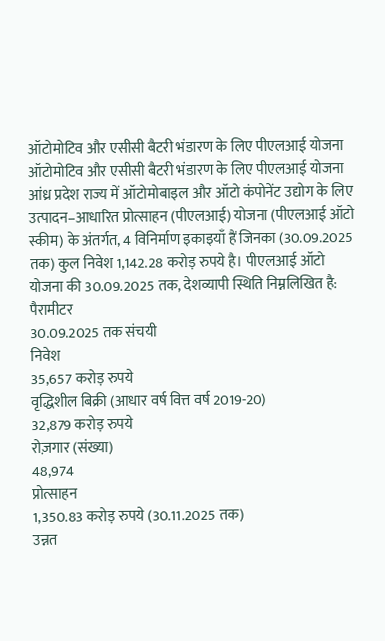ऑटोमोटिव और एसीसी बैटरी भंडारण के लिए पीएलआई योजना
ऑटोमोटिव और एसीसी बैटरी भंडारण के लिए पीएलआई योजना
आंध्र प्रदेश राज्य में ऑटोमोबाइल और ऑटो कंपोनेंट उद्योग के लिए उत्पादन–आधारित प्रोत्साहन (पीएलआई) योजना (पीएलआई ऑटो स्कीम) के अंतर्गत, 4 विनिर्माण इकाइयाँ हैं जिनका (30.09.2025 तक) कुल निवेश 1,142.28 करोड़ रुपये है। पीएलआई ऑटो योजना की 30.09.2025 तक, देशव्यापी स्थिति निम्नलिखित है:
पैरामीटर
30.09.2025 तक संचयी
निवेश
35,657 करोड़ रुपये
वृद्धिशील बिक्री (आधार वर्ष वित्त वर्ष 2019-20)
32,879 करोड़ रुपये
रोज़गार (संख्या)
48,974
प्रोत्साहन
1,350.83 करोड़ रुपये (30.11.2025 तक)
उन्नत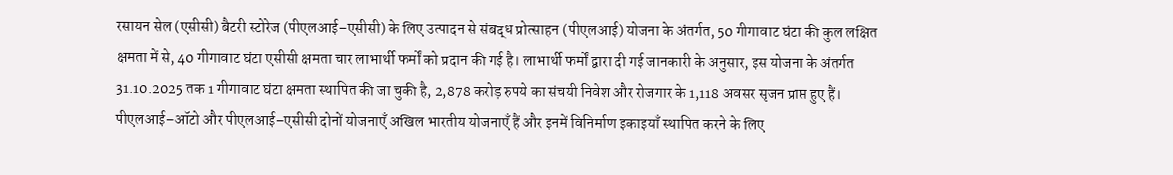रसायन सेल (एसीसी) बैटरी स्टोरेज (पीएलआई–एसीसी) के लिए उत्पादन से संबद्ध प्रोत्साहन (पीएलआई) योजना के अंतर्गत, 50 गीगावाट घंटा की कुल लक्षित क्षमता में से, 40 गीगावाट घंटा एसीसी क्षमता चार लाभार्थी फर्मों को प्रदान की गई है। लाभार्थी फर्मों द्वारा दी गई जानकारी के अनुसार, इस योजना के अंतर्गत 31.10.2025 तक 1 गीगावाट घंटा क्षमता स्थापित की जा चुकी है, 2,878 करोड़ रुपये का संचयी निवेश और रोजगार के 1,118 अवसर सृजन प्राप्त हुए हैं।
पीएलआई–ऑटो और पीएलआई–एसीसी दोनों योजनाएँ अखिल भारतीय योजनाएँ हैं और इनमें विनिर्माण इकाइयाँ स्थापित करने के लिए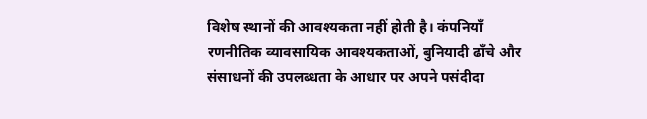विशेष स्थानों की आवश्यकता नहीं होती है। कंपनियाँ रणनीतिक व्यावसायिक आवश्यकताओं, बुनियादी ढाँचे और संसाधनों की उपलब्धता के आधार पर अपने पसंदीदा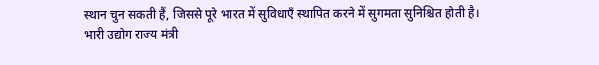स्थान चुन सकती हैं, जिससे पूरे भारत में सुविधाएँ स्थापित करने में सुगमता सुनिश्चित होती है।
भारी उद्योग राज्य मंत्री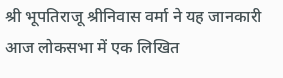श्री भूपतिराजू श्रीनिवास वर्मा ने यह जानकारी आज लोकसभा में एक लिखित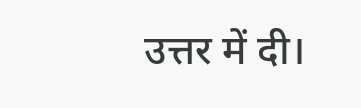उत्तर में दी।